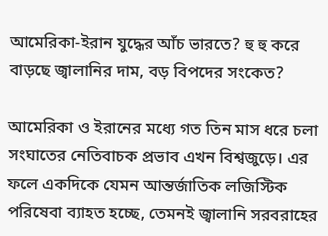আমেরিকা-ইরান যুদ্ধের আঁচ ভারতে? হু হু করে বাড়ছে জ্বালানির দাম, বড় বিপদের সংকেত?

আমেরিকা ও ইরানের মধ্যে গত তিন মাস ধরে চলা সংঘাতের নেতিবাচক প্রভাব এখন বিশ্বজুড়ে। এর ফলে একদিকে যেমন আন্তর্জাতিক লজিস্টিক পরিষেবা ব্যাহত হচ্ছে, তেমনই জ্বালানি সরবরাহের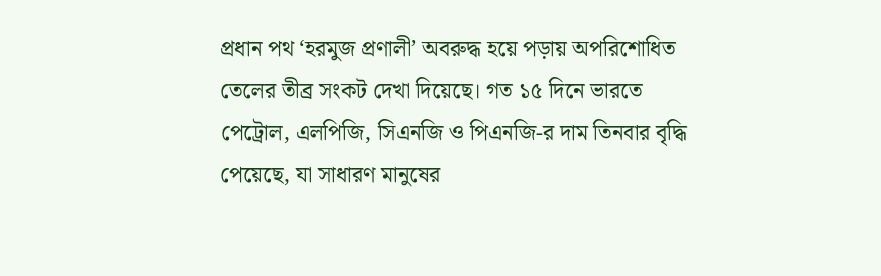প্রধান পথ ‘হরমুজ প্রণালী’ অবরুদ্ধ হয়ে পড়ায় অপরিশোধিত তেলের তীব্র সংকট দেখা দিয়েছে। গত ১৫ দিনে ভারতে পেট্রোল, এলপিজি, সিএনজি ও পিএনজি-র দাম তিনবার বৃদ্ধি পেয়েছে, যা সাধারণ মানুষের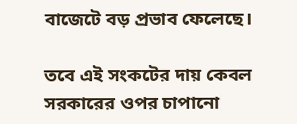বাজেটে বড় প্রভাব ফেলেছে।

তবে এই সংকটের দায় কেবল সরকারের ওপর চাপানো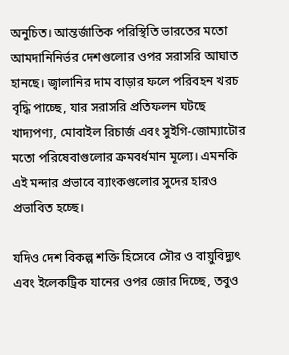অনুচিত। আন্তর্জাতিক পরিস্থিতি ভারতের মতো আমদানিনির্ভর দেশগুলোর ওপর সরাসরি আঘাত হানছে। জ্বালানির দাম বাড়ার ফলে পরিবহন খরচ বৃদ্ধি পাচ্ছে, যার সরাসরি প্রতিফলন ঘটছে খাদ্যপণ্য, মোবাইল রিচার্জ এবং সুইগি-জোম্যাটোর মতো পরিষেবাগুলোর ক্রমবর্ধমান মূল্যে। এমনকি এই মন্দার প্রভাবে ব্যাংকগুলোর সুদের হারও প্রভাবিত হচ্ছে।

যদিও দেশ বিকল্প শক্তি হিসেবে সৌর ও বায়ুবিদ্যুৎ এবং ইলেকট্রিক যানের ওপর জোর দিচ্ছে, তবুও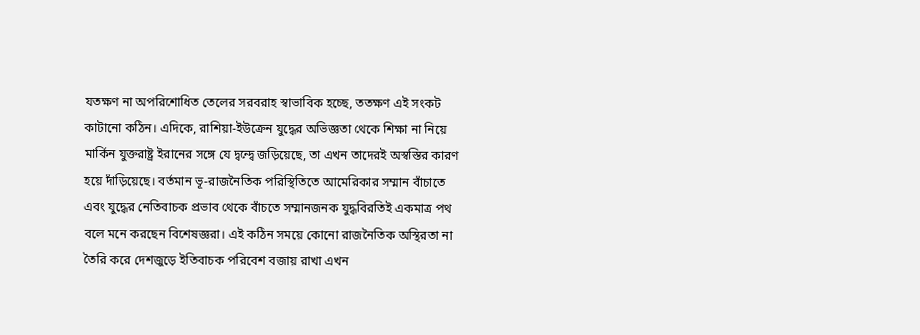যতক্ষণ না অপরিশোধিত তেলের সরবরাহ স্বাভাবিক হচ্ছে, ততক্ষণ এই সংকট কাটানো কঠিন। এদিকে, রাশিয়া-ইউক্রেন যুদ্ধের অভিজ্ঞতা থেকে শিক্ষা না নিয়ে মার্কিন যুক্তরাষ্ট্র ইরানের সঙ্গে যে দ্বন্দ্বে জড়িয়েছে, তা এখন তাদেরই অস্বস্তির কারণ হয়ে দাঁড়িয়েছে। বর্তমান ভূ-রাজনৈতিক পরিস্থিতিতে আমেরিকার সম্মান বাঁচাতে এবং যুদ্ধের নেতিবাচক প্রভাব থেকে বাঁচতে সম্মানজনক যুদ্ধবিরতিই একমাত্র পথ বলে মনে করছেন বিশেষজ্ঞরা। এই কঠিন সময়ে কোনো রাজনৈতিক অস্থিরতা না তৈরি করে দেশজুড়ে ইতিবাচক পরিবেশ বজায় রাখা এখন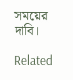সময়ের দাবি।

Related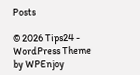Posts

© 2026 Tips24 - WordPress Theme by WPEnjoy